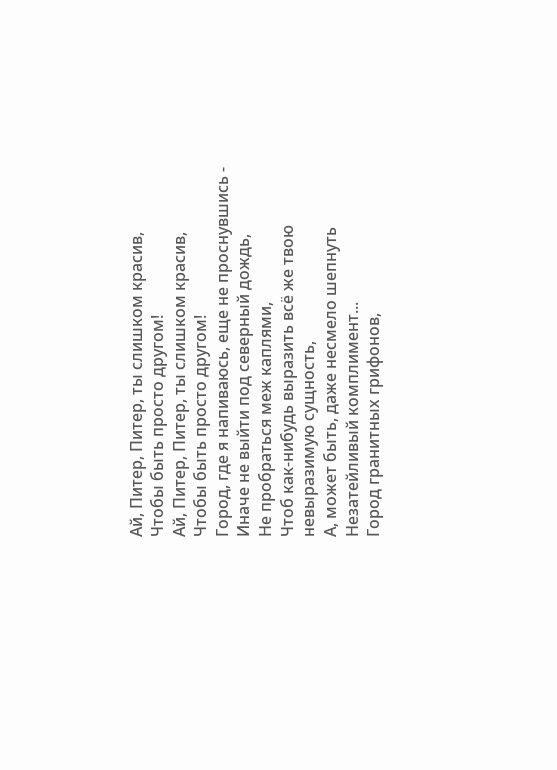Ай, Питер, Питер, ты слишком красив,
Чтобы быть просто другом!
Ай, Питер, Питер, ты слишком красив,
Чтобы быть просто другом!
Город, где я напиваюсь, еще не проснувшись -
Иначе не выйти под северный дождь,
Не пробраться меж каплями,
Чтоб как-нибудь выразить всё же твою невыразимую сущность,
А, может быть, даже несмело шепнуть
Незатейливый комплимент...
Город гранитных грифонов,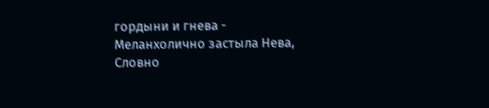гордыни и гнева -
Меланхолично застыла Нева,
Словно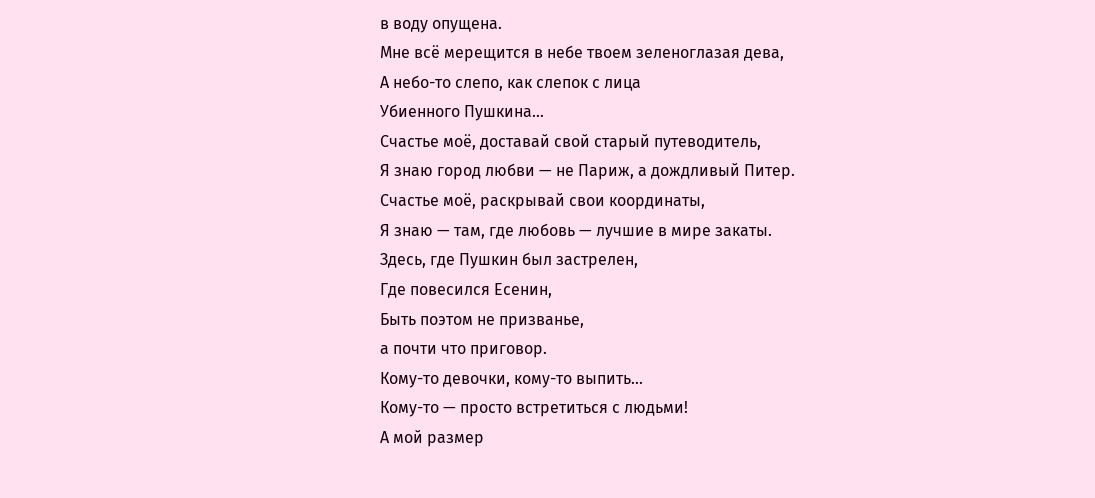в воду опущена.
Мне всё мерещится в небе твоем зеленоглазая дева,
А небо-то слепо, как слепок с лица
Убиенного Пушкина...
Счастье моё, доставай свой старый путеводитель,
Я знаю город любви — не Париж, а дождливый Питер.
Счастье моё, раскрывай свои координаты,
Я знаю — там, где любовь — лучшие в мире закаты.
Здесь, где Пушкин был застрелен,
Где повесился Есенин,
Быть поэтом не призванье,
а почти что приговор.
Кому-то девочки, кому-то выпить...
Кому-то — просто встретиться с людьми!
А мой размер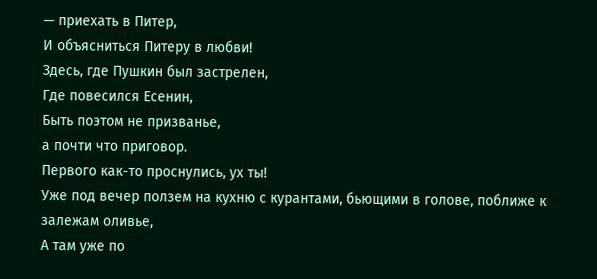— приехать в Питер,
И объясниться Питеру в любви!
Здесь, где Пушкин был застрелен,
Где повесился Есенин,
Быть поэтом не призванье,
а почти что приговор.
Первого как-то проснулись, ух ты!
Уже под вечер ползем на кухню с курантами, бьющими в голове, поближе к залежам оливье,
А там уже по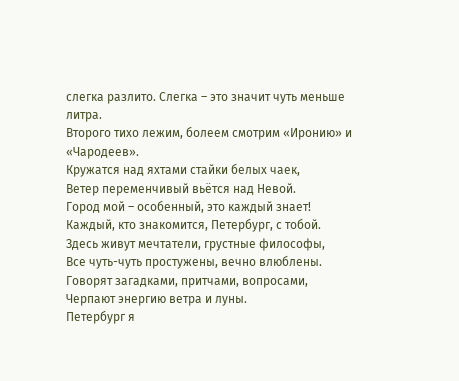слегка разлито. Слегка – это значит чуть меньше литра.
Второго тихо лежим, болеем смотрим «Иронию» и «Чародеев».
Кружатся над яхтами стайки белых чаек,
Ветер переменчивый вьётся над Невой.
Город мой – особенный, это каждый знает!
Каждый, кто знакомится, Петербург, с тобой.
Здесь живут мечтатели, грустные философы,
Все чуть-чуть простужены, вечно влюблены.
Говорят загадками, притчами, вопросами,
Черпают энергию ветра и луны.
Петербург я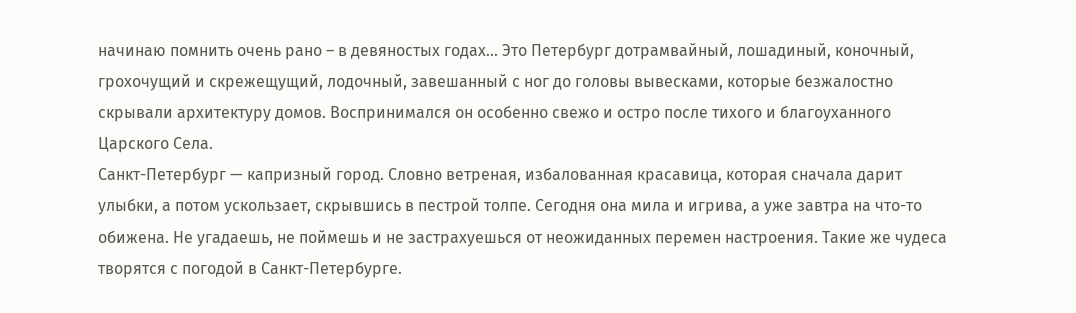начинаю помнить очень рано – в девяностых годах… Это Петербург дотрамвайный, лошадиный, коночный, грохочущий и скрежещущий, лодочный, завешанный с ног до головы вывесками, которые безжалостно скрывали архитектуру домов. Воспринимался он особенно свежо и остро после тихого и благоуханного Царского Села.
Санкт-Петербург — капризный город. Словно ветреная, избалованная красавица, которая сначала дарит улыбки, а потом ускользает, скрывшись в пестрой толпе. Сегодня она мила и игрива, а уже завтра на что-то обижена. Не угадаешь, не поймешь и не застрахуешься от неожиданных перемен настроения. Такие же чудеса творятся с погодой в Санкт-Петербурге.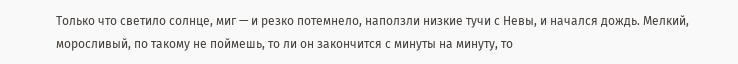Только что светило солнце, миг — и резко потемнело, наползли низкие тучи с Невы, и начался дождь. Мелкий, моросливый, по такому не поймешь, то ли он закончится с минуты на минуту, то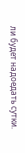ли будет надоедать сутки.